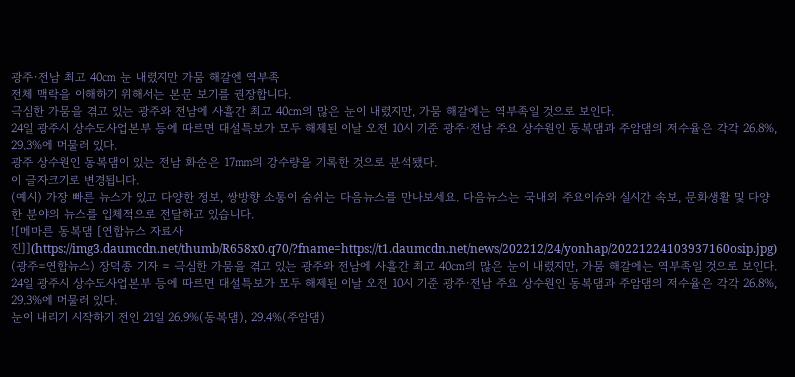광주·전남 최고 40㎝ 눈 내렸지만 가뭄 해갈엔 역부족
전체 맥락을 이해하기 위해서는 본문 보기를 권장합니다.
극심한 가뭄을 겪고 있는 광주와 전남에 사흘간 최고 40㎝의 많은 눈이 내렸지만, 가뭄 해갈에는 역부족일 것으로 보인다.
24일 광주시 상수도사업본부 등에 따르면 대설특보가 모두 해제된 이날 오전 10시 기준 광주·전남 주요 상수원인 동복댐과 주암댐의 저수율은 각각 26.8%, 29.3%에 머물러 있다.
광주 상수원인 동복댐이 있는 전남 화순은 17㎜의 강수량을 기록한 것으로 분석됐다.
이 글자크기로 변경됩니다.
(예시) 가장 빠른 뉴스가 있고 다양한 정보, 쌍방향 소통이 숨쉬는 다음뉴스를 만나보세요. 다음뉴스는 국내외 주요이슈와 실시간 속보, 문화생활 및 다양한 분야의 뉴스를 입체적으로 전달하고 있습니다.
![메마른 동복댐 [연합뉴스 자료사진]](https://img3.daumcdn.net/thumb/R658x0.q70/?fname=https://t1.daumcdn.net/news/202212/24/yonhap/20221224103937160osip.jpg)
(광주=연합뉴스) 장덕종 기자 = 극심한 가뭄을 겪고 있는 광주와 전남에 사흘간 최고 40㎝의 많은 눈이 내렸지만, 가뭄 해갈에는 역부족일 것으로 보인다.
24일 광주시 상수도사업본부 등에 따르면 대설특보가 모두 해제된 이날 오전 10시 기준 광주·전남 주요 상수원인 동복댐과 주암댐의 저수율은 각각 26.8%, 29.3%에 머물러 있다.
눈이 내리기 시작하기 전인 21일 26.9%(동복댐), 29.4%(주암댐)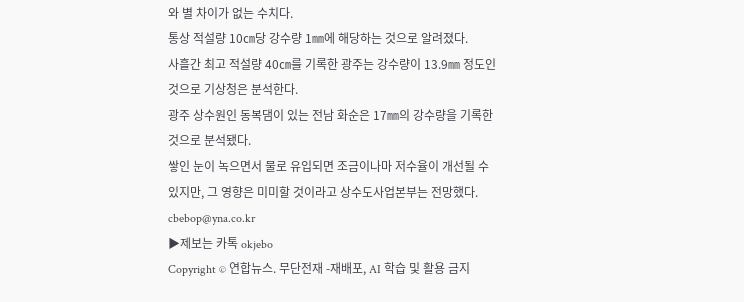와 별 차이가 없는 수치다.
통상 적설량 10㎝당 강수량 1㎜에 해당하는 것으로 알려졌다.
사흘간 최고 적설량 40㎝를 기록한 광주는 강수량이 13.9㎜ 정도인 것으로 기상청은 분석한다.
광주 상수원인 동복댐이 있는 전남 화순은 17㎜의 강수량을 기록한 것으로 분석됐다.
쌓인 눈이 녹으면서 물로 유입되면 조금이나마 저수율이 개선될 수 있지만, 그 영향은 미미할 것이라고 상수도사업본부는 전망했다.
cbebop@yna.co.kr
▶제보는 카톡 okjebo
Copyright © 연합뉴스. 무단전재 -재배포, AI 학습 및 활용 금지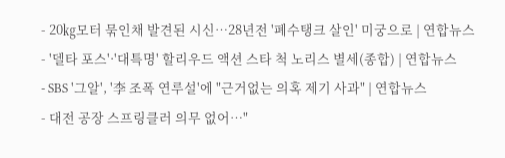- 20㎏모터 묶인채 발견된 시신…28년전 '폐수탱크 살인' 미궁으로 | 연합뉴스
- '델타 포스'·'대특명' 할리우드 액션 스타 척 노리스 별세(종합) | 연합뉴스
- SBS '그알', '李 조폭 연루설'에 "근거없는 의혹 제기 사과" | 연합뉴스
- 대전 공장 스프링클러 의무 없어…"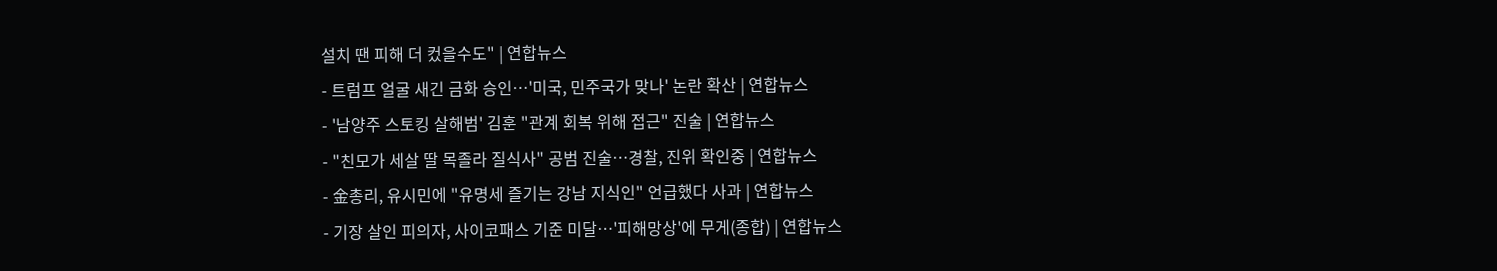설치 땐 피해 더 컸을수도" | 연합뉴스
- 트럼프 얼굴 새긴 금화 승인…'미국, 민주국가 맞나' 논란 확산 | 연합뉴스
- '남양주 스토킹 살해범' 김훈 "관계 회복 위해 접근" 진술 | 연합뉴스
- "친모가 세살 딸 목졸라 질식사" 공범 진술…경찰, 진위 확인중 | 연합뉴스
- 金총리, 유시민에 "유명세 즐기는 강남 지식인" 언급했다 사과 | 연합뉴스
- 기장 살인 피의자, 사이코패스 기준 미달…'피해망상'에 무게(종합) | 연합뉴스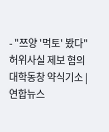- "쯔양 '먹토' 봤다" 허위사실 제보 혐의 대학동창 약식기소 | 연합뉴스